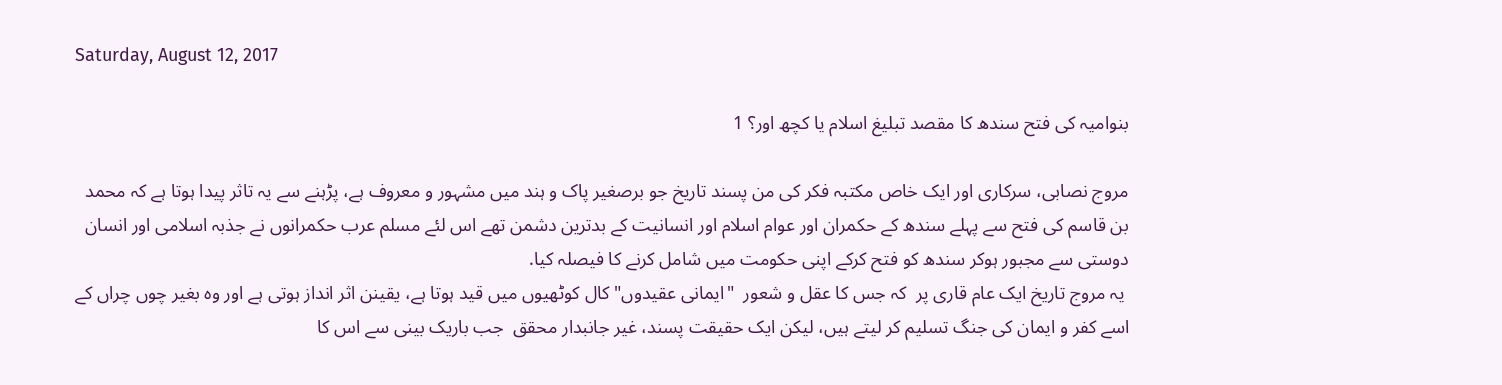Saturday, August 12, 2017

بنوامیہ کی فتح سندھ کا مقصد تبلیغ اسلام یا کچھ اور؟ 1

مروج نصابی، سرکاری اور ایک خاص مکتبہ فکر کی من پسند تاریخ جو برصغیر پاک و ہند میں مشہور و معروف ہے، پڑہنے سے یہ تاثر پیدا ہوتا ہے کہ محمد بن قاسم کی فتح سے پہلے سندھ کے حکمران اور عوام اسلام اور انسانیت کے بدترین دشمن تھے اس لئے مسلم عرب حکمرانوں نے جذبہ اسلامی اور انسان دوستی سے مجبور ہوکر سندھ کو فتح کرکے اپنی حکومت میں شامل کرنے کا فیصلہ کیا.
 یہ مروج تاریخ ایک عام قاری پر  کہ جس کا عقل و شعور  "ایمانی عقیدوں" کال کوٹھیوں میں قید ہوتا ہے، یقینن اثر انداز ہوتی ہے اور وہ بغیر چوں چراں کے اسے کفر و ایمان کی جنگ تسلیم کر لیتے ہیں، لیکن ایک حقیقت پسند، غیر جانبدار محقق  جب باریک بینی سے اس کا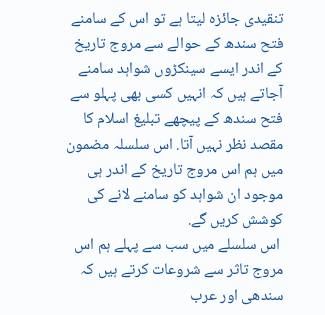تنقیدی جائزہ لیتا ہے تو اس کے سامنے فتح سندھ کے حوالے سے مروج تاریخ کے اندر ایسے سینکڑوں شواہد سامنے آجاتے ہیں کہ انہیں کسی بھی پہلو سے فتح سندھ کے پیچھے تبلیغ اسلام کا مقصد نظر نہیں آتا. اس سلسلہ مضمون میں ہم اس مروج تاريخ کے اندر ہی موجود ان شواہد کو سامنے لانے کی کوشش کریں گے.
 اس سلسلے میں سب سے پہلے ہم اس مروج تاثر سے شروعات کرتے ہیں کہ سندھی اور عرب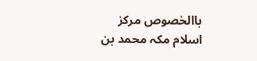باالخصوص مرکز اسلام مکہ محمد بن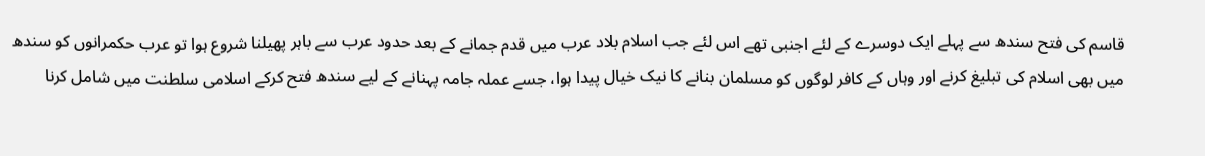قاسم کی فتح سندھ سے پہلے ایک دوسرے کے لئے اجنبی تھے اس لئے جب اسلام بلاد عرب میں قدم جمانے کے بعد حدود عرب سے باہر پھیلنا شروع ہوا تو عرب حکمرانوں کو سندھ میں بھی اسلام کی تبلیغ کرنے اور وہاں کے کافر لوگوں کو مسلمان بنانے کا نیک خیال پیدا ہوا، جسے عملہ جامہ پہنانے کے لیے سندھ فتح کرکے اسلامی سلطنت میں شامل کرنا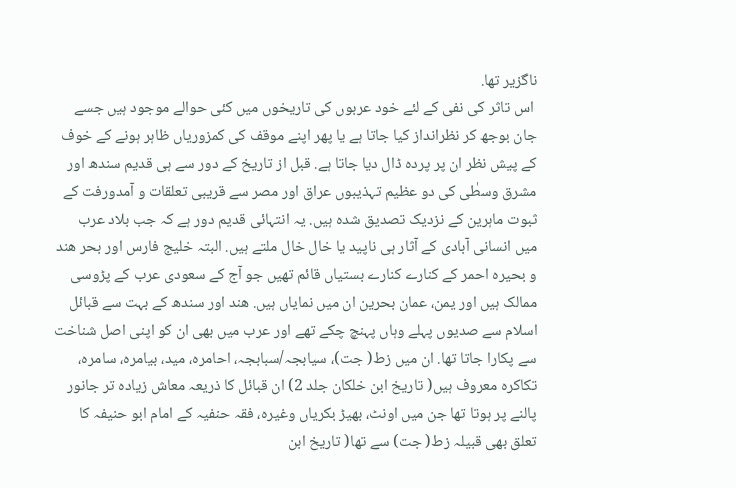ناگزیر تھا.
 اس تاثر کی نفی کے لئے خود عربوں کی تاریخوں میں کئی حوالے موجود ہیں جسے جان بوجھ کر نظرانداز کیا جاتا ہے یا پھر اپنے موقف کی کمزوریاں ظاہر ہونے کے خوف کے پیش نظر ان پر پردہ ڈال دیا جاتا ہے. قبل از تاریخ کے دور سے ہی قدیم سندھ اور مشرق وسطٰی کی دو عظیم تہذیبوں عراق اور مصر سے قریبی تعلقات و آمدورفت کے ثبوت ماہرین کے نزدیک تصدیق شدہ ہیں. یہ انتہائی قدیم دور ہے کہ جب بلاد عرب میں انسانی آبادی کے آثار ہی ناپید یا خال خال ملتے ہیں. البتہ خلیج فارس اور بحر ھند و بحیرہ احمر کے کنارے کنارے بستیاں قائم تھیں جو آج کے سعودی عرب کے پڑوسی ممالک ہیں اور یمن، عمان بحرین ان میں نمایاں ہیں. ھند اور سندھ کے بہت سے قبائل اسلام سے صدیوں پہلے وہاں پہنچ چکے تھے اور عرب میں بھی ان کو اپنی اصل شناخت سے پکارا جاتا تھا. ان میں زط( جت)، سیابجہ/سبابجہ، احامرہ، مید، بیامرہ، سامرہ، تکاکرہ معروف ہیں( تاریخ ابن خلکان جلد 2) ان قبائل کا ذریعہ معاش زیادہ تر جانور پالنے پر ہوتا تھا جن میں اونٹ، بھیڑ بکریاں وغیرہ، فقہ حنفیہ کے امام ابو حنیفہ کا تعلق بھی قبیلہ زط( جت) سے تھا( تاريخ ابن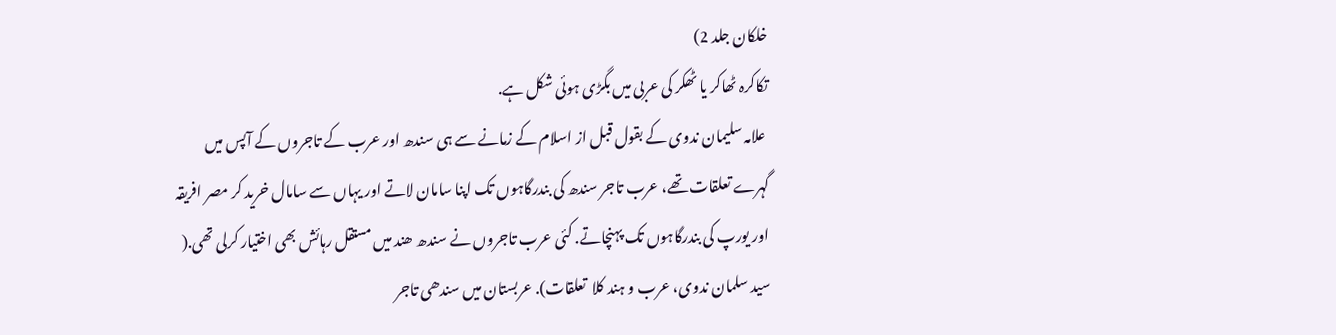خلکان جلد 2)
تکاکرہ ٹھاکر یا ٹھکر کی عربی میں بگڑی ہوئی شکل ہے.
 علامہ سلیمان ندوی کے بقول قبل از اسلام کے زمانے سے ہی سندھ اور عرب کے تاجروں کے آپس میں گہرے تعلقات تھے، عرب تاجر سندھ کی بندرگاہوں تک اپنا سامان لاتے اور یہاں سے سامال خرید کر مصر افریقہ اور یورپ کی بندرگاہوں تک پہنچاتے. کئی عرب تاجروں نے سندھ ھند میں مستقل رہائش بھی اختیار کرلی تھی.( سید سلمان ندوی، عرب و ہند کلا  تعلقات). عربستان میں سندھی تاجر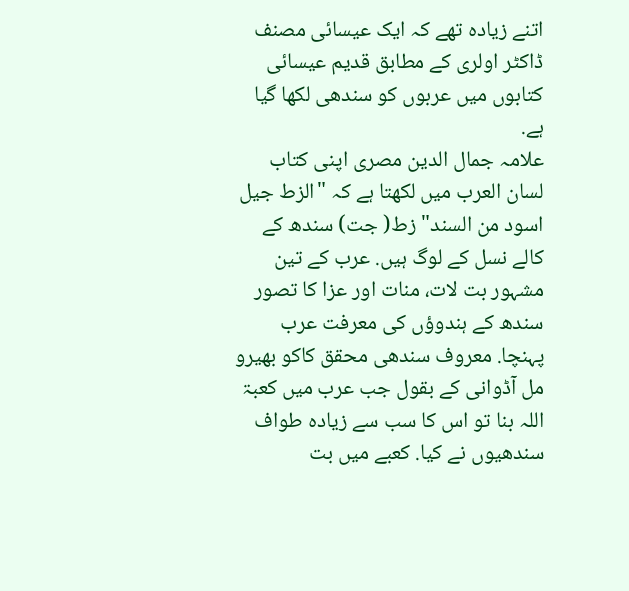اتنے زیادہ تھے کہ ایک عیسائی مصنف ڈاکٹر اولری کے مطابق قدیم عیسائی کتابوں میں عربوں کو سندھی لکھا گیا ہے.
علامہ جمال الدین مصری اپنی کتاب لسان العرب میں لکھتا ہے کہ "الزط جیل اسود من السند" زط( جت) سندھ کے کالے نسل کے لوگ ہیں. عرب کے تین مشہور بت لات، منات اور عزا کا تصور سندھ کے ہندوؤں کی معرفت عرب پہنچا. معروف سندھی محقق کاکو بھیرو مل آڈوانی کے بقول جب عرب میں کعبۃ اللہ بنا تو اس کا سب سے زیادہ طواف سندھیوں نے کیا. کعبے میں بت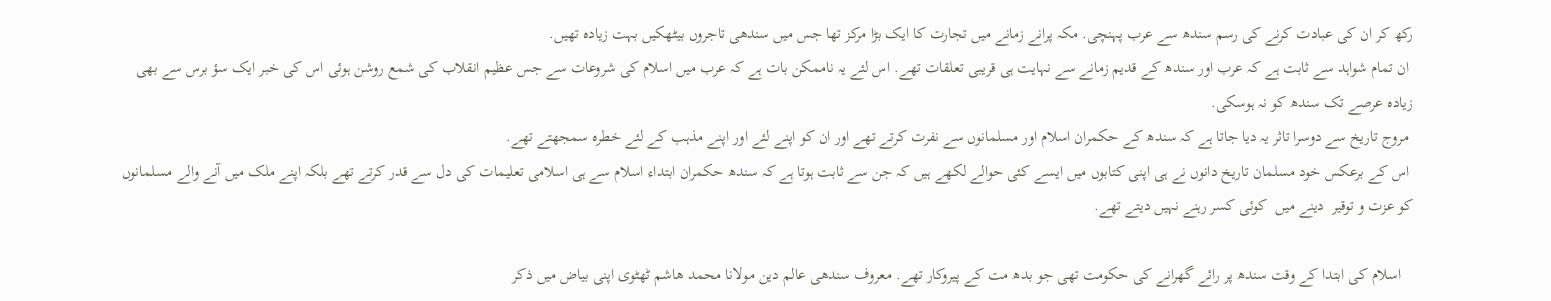رکھ کر ان کی عبادت کرنے کی رسم سندھ سے عرب پہنچی. مکہ پرانے زمانے میں تجارت کا ایک بڑا مرکز تھا جس میں سندھی تاجروں بیٹھکیں بہت زیادہ تھیں.
 ان تمام شواہد سے ثابت ہے کہ عرب اور سندھ کے قدیم زمانے سے نہایت ہی قریبی تعلقات تھے. اس لئے یہ ناممکن بات ہے کہ عرب میں اسلام کی شروعات سے جس عظیم انقلاب کی شمع روشن ہوئی اس کی خبر ایک سؤ برس سے بھی زیادہ عرصے تک سندھ کو نہ ہوسکی.
 مروج تاریخ سے دوسرا تاثر یہ دیا جاتا ہے کہ سندھ کے حکمران اسلام اور مسلمانوں سے نفرت کرتے تھے اور ان کو اپنے لئے اور اپنے مذہب کے لئے خطرہ سمجھتے تھے.
 اس کے برعکس خود مسلمان تاریخ دانوں نے ہی اپنی کتابوں میں ایسے کئی حوالے لکھے ہیں کہ جن سے ثابت ہوتا ہے کہ سندھ حکمران ابتداء اسلام سے ہی اسلامی تعلیمات کی دل سے قدر کرتے تھے بلکہ اپنے ملک میں آنے والے مسلمانوں کو عزت و توقیر  دینے میں  کوئی کسر رہنے نہیں دیتے تھے.

   اسلام کی ابتدا کے وقت سندھ پر رائے گھرانے کی حکومت تھی جو بدھ مت کے پیروکار تھے. معروف سندھی عالم دین مولانا محمد ھاشم ٹھٹوی اپنی بیاض میں ذکر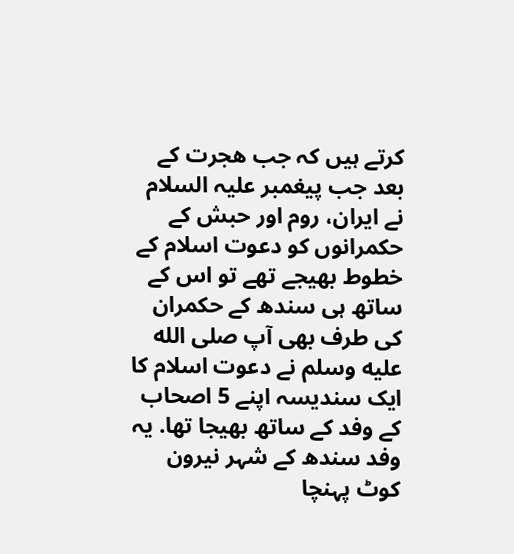کرتے ہیں کہ جب ھجرت کے بعد جب پیغمبر علیہ السلام نے ایران، روم اور حبش کے حکمرانوں کو دعوت اسلام کے خطوط بھیجے تھے تو اس کے ساتھ ہی سندھ کے حکمران کی طرف بھی آپ صلى الله عليه وسلم نے دعوت اسلام کا ایک سندیسہ اپنے 5 اصحاب کے وفد کے ساتھ بھیجا تھا. یہ وفد سندھ کے شہر نیرون کوٹ پہنچا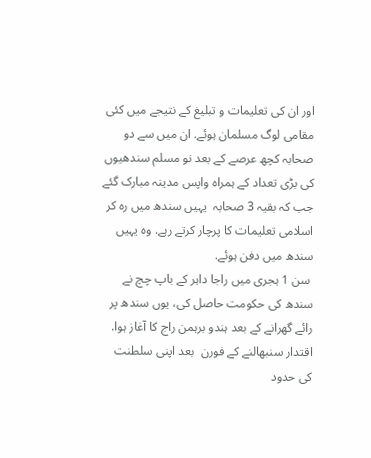اور ان کی تعلیمات و تبلیغ کے نتیجے میں کئی مقامی لوگ مسلمان ہوئے. ان میں سے دو صحابہ کچھ عرصے کے بعد نو مسلم سندھیوں کی بڑی تعداد کے ہمراہ واپس مدینہ مبارک گئے جب کہ بقیہ 3 صحابہ  یہیں سندھ میں رہ کر اسلامی تعلیمات کا پرچار کرتے رہے. وہ یہیں سندھ میں دفن ہوئے.
 سن 1 ہجری میں راجا داہر کے باپ چچ نے سندھ کی حکومت حاصل کی، یوں سندھ پر رائے گھرانے کے بعد ہندو برہمن راج کا آغاز ہوا. اقتدار سنبھالنے کے فورن  بعد اپنی سلطنت کی حدود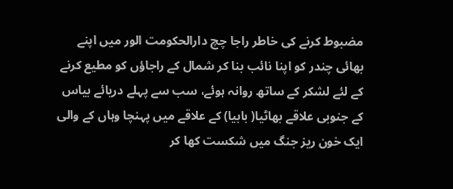مضبوط کرنے کی خاطر راجا چچ دارالحکومت الور میں اپنے بھائی چندر کو اپنا نائب بنا کر شمال کے راجاؤں کو مطیع کرنے کے لئے لشکر کے ساتھ روانہ ہوئے، سب سے پہلے دریائے بیاس کے جنوبی علاقے بھاٹیا( بابیا) کے علاقے میں پہنچا وہاں کے والی ایک خون ریز جنگ میں شکست کھا کر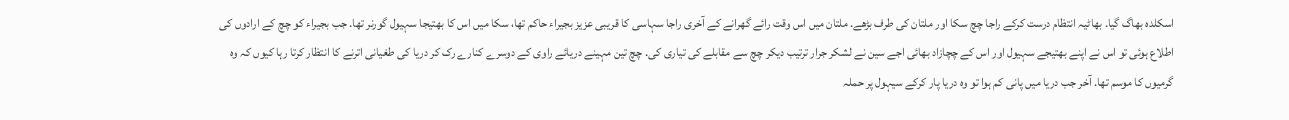اسکلدہ بھاگ گیا. بھاٹیہ انتظام درست کرکے راجا چچ سکا اور ملتان کی طرف بڑھے. ملتان میں اس وقت رائے گھرانے کے آخری راجا سہاسی کا قریبی عزیز بجیراء حاکم تھا، سکا میں اس کا بھتیجا سہیول گورنر تھا. جب بجیراء کو چچ کے ارادوں کی اطلاع ہوئی تو اس نے اپنے بھتیجے سہیول اور اس کے چچازاد بھائی اجے سین نے لشکر جرار ترتیب دیکر چچ سے مقابلے کی تیاری کی. چچ تین مہینے دریائے راوی کے دوسرے کنارے رک کر دریا کی طغیانی اترنے کا انتظار کرتا رہا کیوں کہ وہ گرمیوں کا موسم تھا. آخر جب دریا میں پانی کم ہوا تو وہ دریا پار کرکے سیہول پر حملہ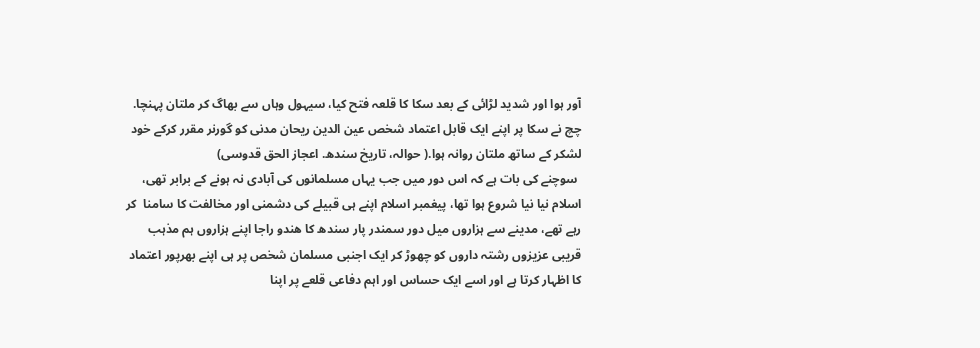آور ہوا اور شدید لڑائی کے بعد سکا کا قلعہ فتح کیا، سیہول وہاں سے بھاگ کر ملتان پہنچا. چچ نے سکا پر اپنے ایک قابل اعتماد شخص عین الدین ریحان مدنی کو گورنر مقرر کرکے خود لشکر کے ساتھ ملتان روانہ ہوا.( حوالہ، تاریخ سندھ. اعجاز الحق قدوسی)
 سوچنے کی بات ہے کہ اس دور میں جب یہاں مسلمانوں کی آبادی نہ ہونے کے برابر تھی، اسلام نیا نیا شروع ہوا تھا، پیغمبر اسلام اپنے ہی قبیلے کی دشمنی اور مخالفت کا سامنا  کر رہے تھے، مدینے سے ہزاروں میل دور سمندر پار سندھ کا ھندو راجا اپنے ہزاروں ہم مذہب قریبی عزیزوں رشتہ داروں کو چھوڑ کر ایک اجنبی مسلمان شخص پر ہی اپنے بھرپور اعتماد کا اظہار کرتا ہے اور اسے ایک حساس اور اہم دفاعی قلعے پر اپنا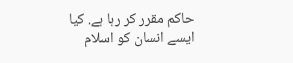حاکم مقرر کر رہا ہے. کیا ایسے انسان کو اسلام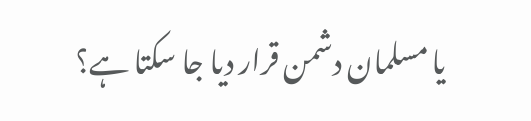یا مسلمان دشمن قرار دیا جا سکتا ہے؟